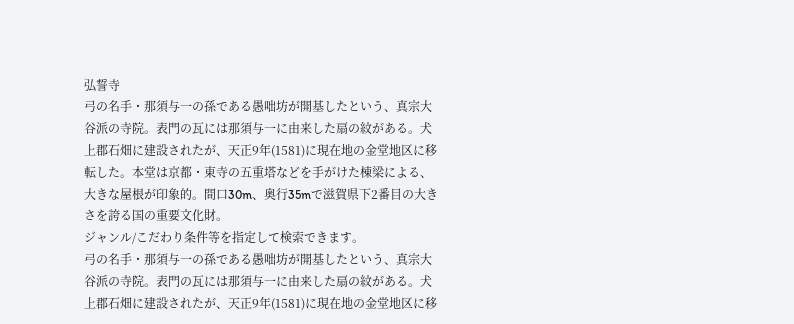弘誓寺
弓の名手・那須与一の孫である愚咄坊が開基したという、真宗大谷派の寺院。表門の瓦には那須与一に由来した扇の紋がある。犬上郡石畑に建設されたが、天正9年(1581)に現在地の金堂地区に移転した。本堂は京都・東寺の五重塔などを手がけた棟梁による、大きな屋根が印象的。間口30m、奥行35mで滋賀県下2番目の大きさを誇る国の重要文化財。
ジャンル/こだわり条件等を指定して検索できます。
弓の名手・那須与一の孫である愚咄坊が開基したという、真宗大谷派の寺院。表門の瓦には那須与一に由来した扇の紋がある。犬上郡石畑に建設されたが、天正9年(1581)に現在地の金堂地区に移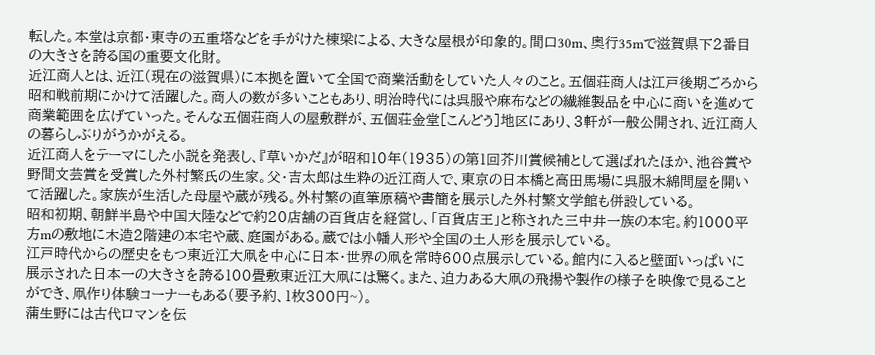転した。本堂は京都・東寺の五重塔などを手がけた棟梁による、大きな屋根が印象的。間口30m、奥行35mで滋賀県下2番目の大きさを誇る国の重要文化財。
近江商人とは、近江(現在の滋賀県)に本拠を置いて全国で商業活動をしていた人々のこと。五個荘商人は江戸後期ごろから昭和戦前期にかけて活躍した。商人の数が多いこともあり、明治時代には呉服や麻布などの繊維製品を中心に商いを進めて商業範囲を広げていった。そんな五個荘商人の屋敷群が、五個荘金堂[こんどう]地区にあり、3軒が一般公開され、近江商人の暮らしぶりがうかがえる。
近江商人をテーマにした小説を発表し、『草いかだ』が昭和10年(1935)の第1回芥川賞候補として選ばれたほか、池谷賞や野間文芸賞を受賞した外村繁氏の生家。父・吉太郎は生粋の近江商人で、東京の日本橋と高田馬場に呉服木綿問屋を開いて活躍した。家族が生活した母屋や蔵が残る。外村繁の直筆原稿や書簡を展示した外村繁文学館も併設している。
昭和初期、朝鮮半島や中国大陸などで約20店舗の百貨店を経営し、「百貨店王」と称された三中井一族の本宅。約1000平方mの敷地に木造2階建の本宅や蔵、庭園がある。蔵では小幡人形や全国の土人形を展示している。
江戸時代からの歴史をもつ東近江大凧を中心に日本・世界の凧を常時600点展示している。館内に入ると壁面いっぱいに展示された日本一の大きさを誇る100畳敷東近江大凧には驚く。また、迫力ある大凧の飛揚や製作の様子を映像で見ることができ、凧作り体験コーナーもある(要予約、1枚300円~)。
蒲生野には古代ロマンを伝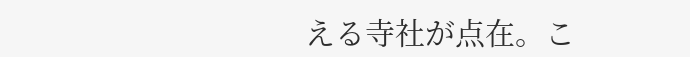える寺社が点在。こ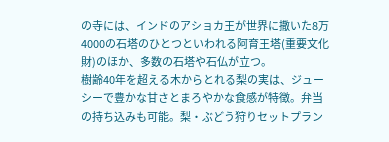の寺には、インドのアショカ王が世界に撒いた8万4000の石塔のひとつといわれる阿育王塔(重要文化財)のほか、多数の石塔や石仏が立つ。
樹齢40年を超える木からとれる梨の実は、ジューシーで豊かな甘さとまろやかな食感が特徴。弁当の持ち込みも可能。梨・ぶどう狩りセットプラン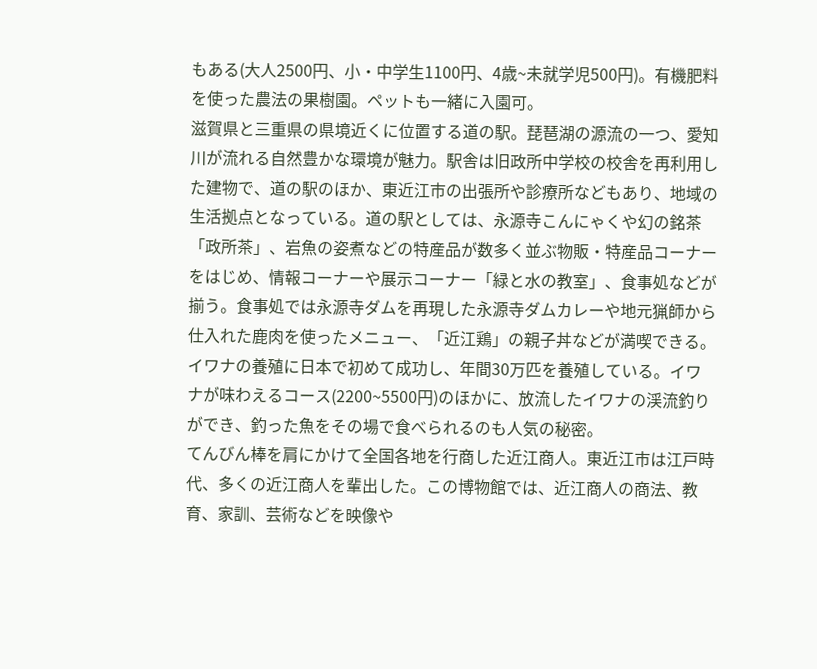もある(大人2500円、小・中学生1100円、4歳~未就学児500円)。有機肥料を使った農法の果樹園。ペットも一緒に入園可。
滋賀県と三重県の県境近くに位置する道の駅。琵琶湖の源流の一つ、愛知川が流れる自然豊かな環境が魅力。駅舎は旧政所中学校の校舎を再利用した建物で、道の駅のほか、東近江市の出張所や診療所などもあり、地域の生活拠点となっている。道の駅としては、永源寺こんにゃくや幻の銘茶「政所茶」、岩魚の姿煮などの特産品が数多く並ぶ物販・特産品コーナーをはじめ、情報コーナーや展示コーナー「緑と水の教室」、食事処などが揃う。食事処では永源寺ダムを再現した永源寺ダムカレーや地元猟師から仕入れた鹿肉を使ったメニュー、「近江鶏」の親子丼などが満喫できる。
イワナの養殖に日本で初めて成功し、年間30万匹を養殖している。イワナが味わえるコース(2200~5500円)のほかに、放流したイワナの渓流釣りができ、釣った魚をその場で食べられるのも人気の秘密。
てんびん棒を肩にかけて全国各地を行商した近江商人。東近江市は江戸時代、多くの近江商人を輩出した。この博物館では、近江商人の商法、教育、家訓、芸術などを映像や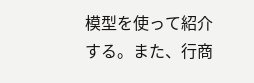模型を使って紹介する。また、行商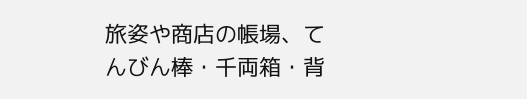旅姿や商店の帳場、てんびん棒・千両箱・背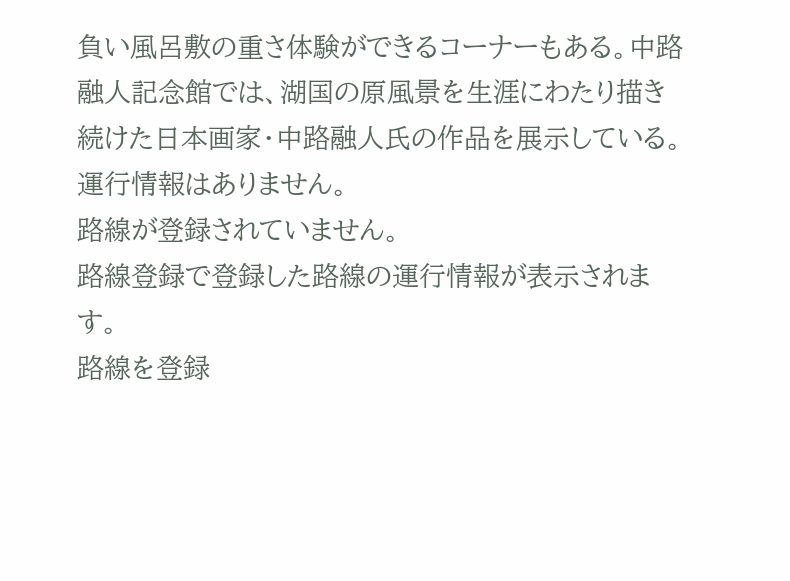負い風呂敷の重さ体験ができるコーナーもある。中路融人記念館では、湖国の原風景を生涯にわたり描き続けた日本画家・中路融人氏の作品を展示している。
運行情報はありません。
路線が登録されていません。
路線登録で登録した路線の運行情報が表示されます。
路線を登録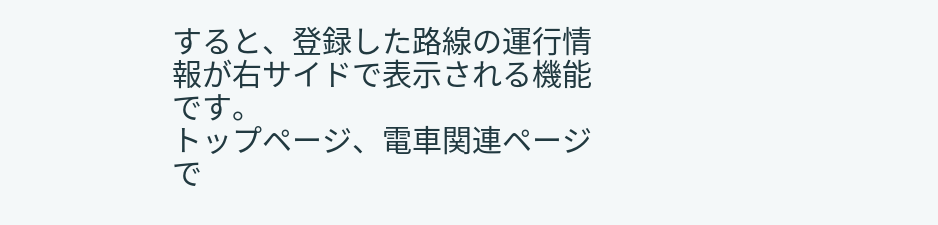すると、登録した路線の運行情報が右サイドで表示される機能です。
トップページ、電車関連ページで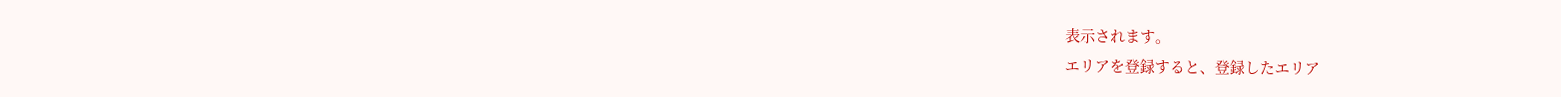表示されます。
エリアを登録すると、登録したエリア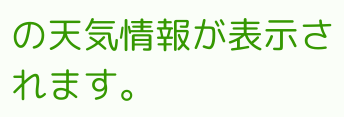の天気情報が表示されます。